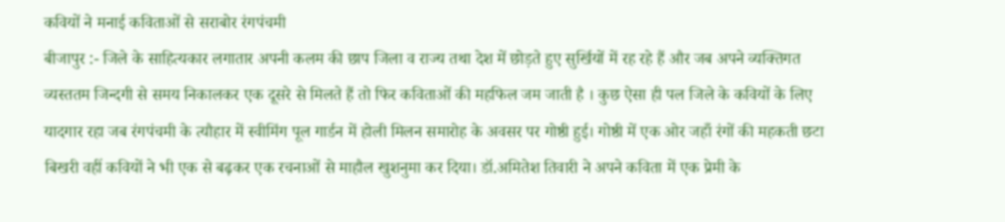कवियों ने मनाई कविताओं से सराबोर रंगपंचमी
बीजापुर :- जिले के साहित्यकार लगातार अपनी कलम की छाप जिला व राज्य तथा देश में छोड़ते हुए सुर्खियों में रह रहे हैं और जब अपने व्यक्तिगत व्यस्ततम जिन्दगी से समय निकालकर एक दूसरे से मिलते हैं तो फिर कविताओं की महफिल जम जाती है । कुछ ऐसा ही पल जिले के कवियों के लिए यादगार रहा जब रंगपंचमी के त्यौहार में स्वीमिंग पूल गार्डन में होली मिलन समारोह के अवसर पर गोष्ठी हुई। गोष्ठी में एक ओर जहाँ रंगों की महकती छटा बिखरी वहीं कवियों ने भी एक से बढ़कर एक रचनाओं से माहौल खुशनुमा कर दिया। डॉ.अमितेश तिवारी ने अपने कविता में एक प्रेमी के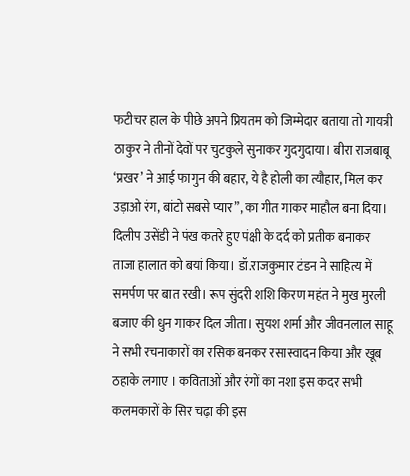फटीचर हाल के पीछे अपने प्रियतम को जिम्मेदार बताया तो गायत्री ठाकुर ने तीनों देवों पर चुटकुले सुनाकर गुदगुदाया। बीरा राजबाबू ‘प्रखर’ ने आई फागुन की बहार, ये है होली का त्यौहार, मिल कर उड़ाओ रंग, बांटो सबसे प्यार”, का गीत गाकर माहौल बना दिया। दिलीप उसेंडी ने पंख कतरे हुए पंक्षी के दर्द को प्रतीक बनाकर ताजा हालात को बयां किया। डॉ.राजकुमार टंडन ने साहित्य में समर्पण पर बात रखी। रूप सुंदरी शशि किरण महंत ने मुख मुरली बजाए की धुन गाकर दिल जीता। सुयश शर्मा और जीवनलाल साहू ने सभी रचनाकारों का रसिक बनकर रसास्वादन किया और खूब ठहाके लगाए । कविताओं और रंगों का नशा इस कदर सभी कलमकारों के सिर चढ़ा की इस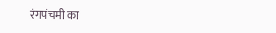रंगपंचमी का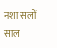नशा सलों साल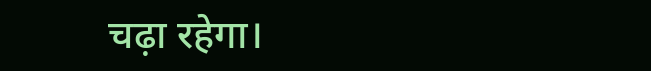चढ़ा रहेगा।